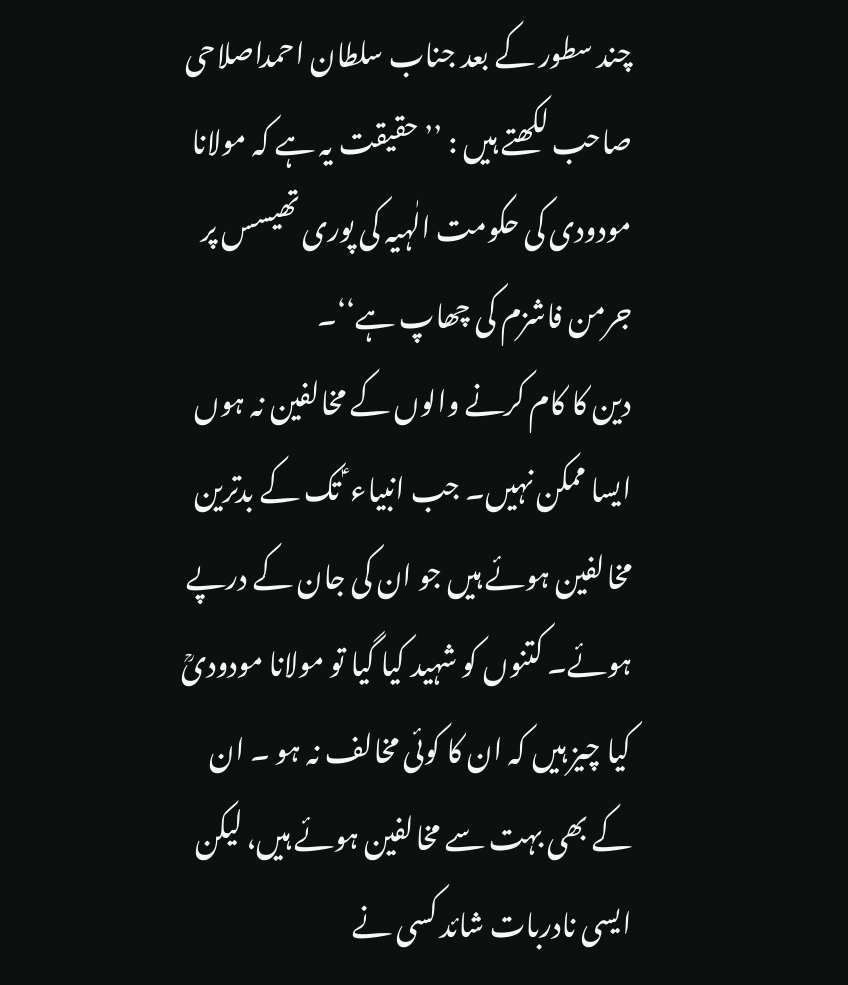چند سطور کے بعد جناب سلطان احمداصلاحی صاحب لکھتے ہیں : ’’حقیقت یہ ہے کہ مولانا مودودی کی حکومت الٰہیہ کی پوری تھیسس پر جرمن فاشزم کی چھاپ ہے‘‘۔
دین کا کام کرنے والوں کے مخالفین نہ ہوں ایسا ممکن نہیں۔ جب انبیاء ؑ تک کے بدترین مخالفین ہوئے ہیں جو ان کی جان کے درپے ہوئے۔ کتنوں کو شہید کیا گیا تو مولانا مودودیؒ کیا چیز ہیں کہ ان کا کوئی مخالف نہ ہو ۔ ان کے بھی بہت سے مخالفین ہوئے ہیں، لیکن ایسی نادربات شائد کسی نے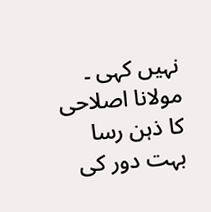نہیں کہی ۔ مولانا اصلاحی کا ذہن رسا بہت دور کی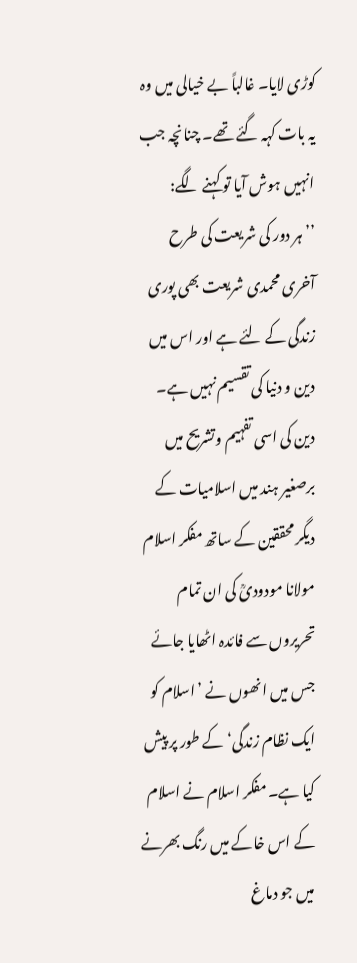کوڑی لایا۔ غالباً بے خیالی میں وہ یہ بات کہہ گئے تھے۔ چنانچہ جب انہیں ہوش آیا تو کہنے لگے:
’’ہر دور کی شریعت کی طرح آخری محمدی شریعت بھی پوری زندگی کے لئے ہے اور اس میں دین و دنیا کی تقسیم نہیں ہے۔ دین کی اسی تفہیم وتشریح میں برصغیر ہند میں اسلامیات کے دیگر محققین کے ساتھ مفکر اسلام مولانا مودودیؒ کی ان تمام تحریروں سے فائدہ اٹھایا جائے جس میں انھوں نے ’اسلام کو ایک نظام زندگی‘ کے طور پر پیش کیا ہے۔ مفکر اسلام نے اسلام کے اس خاکے میں رنگ بھرنے میں جو دماغ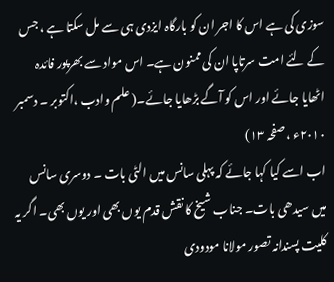سوزی کی ہے اس کا اجر ان کو بارگاہ ایزدی ہی سے مل سکتا ہے ، جس کے لئے امت سرتاپا ان کی ممنون ہے۔ اس مواد سے بھرپور فائدہ اٹھایا جائے اور اس کو آگے بڑھایا جائے۔( علم وادب ،اکتوبر ۔ دسمبر ۲۰۱۰ء ،صفحہ ۱۳)
اب اسے کیا کہا جائے کہ پہلی سانس میں الٹی بات ۔ دوسری سانس میں سیدھی بات۔ جناب شیخ کا نقش قدم یوں بھی اور یوں بھی۔ اگر یہ کلیت پسندانہ تصور مولانا مودودی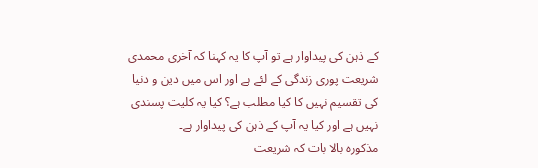کے ذہن کی پیداوار ہے تو آپ کا یہ کہنا کہ آخری محمدی شریعت پوری زندگی کے لئے ہے اور اس میں دین و دنیا کی تقسیم نہیں کا کیا مطلب ہے؟ کیا یہ کلیت پسندی نہیں ہے اور کیا یہ آپ کے ذہن کی پیداوار ہے۔
مذکورہ بالا بات کہ شریعت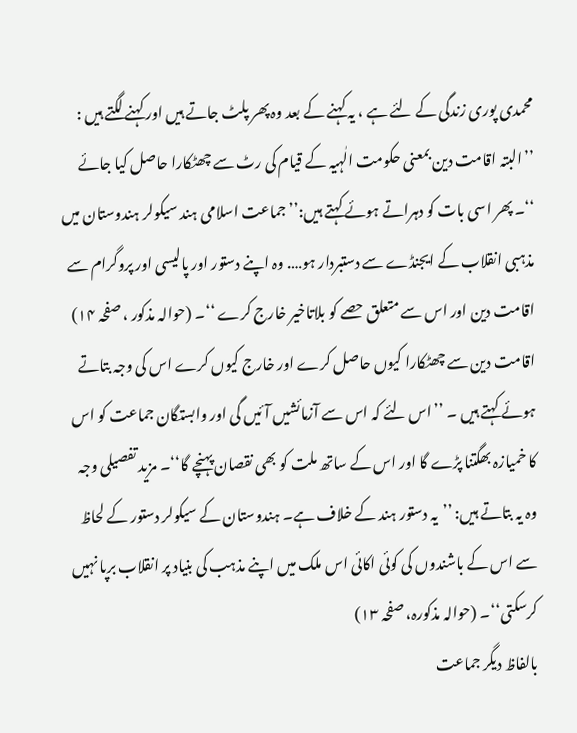محمدی پوری زندگی کے لئے ہے ، یہ کہنے کے بعد وہ پھر پلٹ جاتے ہیں اور کہنے لگتے ہیں : ’’البتہ اقامت دین بمعنی حکومت الٰہیہ کے قیام کی رٹ سے چھٹکارا حاصل کیا جائے ‘‘۔ پھر اسی بات کو دہراتے ہوئے کہتے ہیں:’’جماعت اسلامی ہند سیکولر ہندوستان میں مذہبی انقلاب کے ایجنڈے سے دستبردار ہو…. وہ اپنے دستور اور پالیسی اور پروگرام سے اقامت دین اور اس سے متعلق حصے کو بلاتاخیر خارج کرے ‘‘۔ (حوالہ مذکور ، صفحہ ۱۴)
اقامت دین سے چھٹکارا کیوں حاصل کرے اور خارج کیوں کرے اس کی وجہ بتاتے ہوئے کہتے ہیں ۔ ’’اس لئے کہ اس سے آزمائشیں آئیں گی اور وابستگان جماعت کو اس کا خمیازہ بھگتنا پڑے گا اور اس کے ساتھ ملت کو بھی نقصان پہنچے گا‘‘۔ مزید تفصیلی وجہ وہ یہ بتاتے ہیں: ’’یہ دستور ہند کے خلاف ہے۔ ہندوستان کے سیکولر دستور کے لحاظ سے اس کے باشندوں کی کوئی اکائی اس ملک میں اپنے مذہب کی بنیاد پر انقلاب برپا نہیں کرسکتی‘‘۔ (حوالہ مذکورہ، صفحہ ۱۳)
بالفاظ دیگر جماعت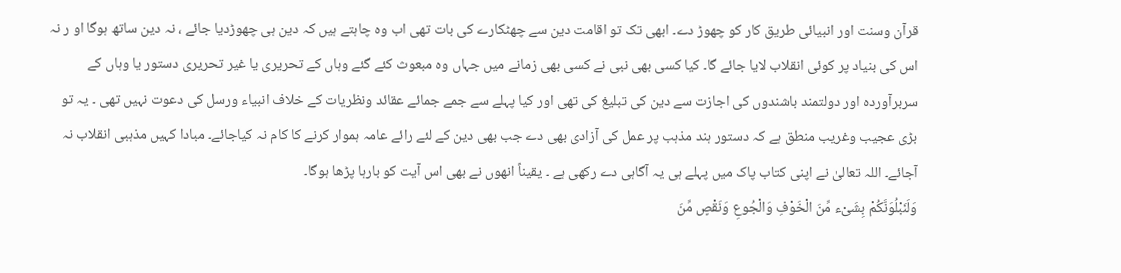قرآن وسنت اور انبیائی طریق کار کو چھوڑ دے۔ ابھی تک تو اقامت دین سے چھٹکارے کی بات تھی اب وہ چاہتے ہیں کہ دین ہی چھوڑدیا جائے ، نہ دین ساتھ ہوگا او ر نہ اس کی بنیاد پر کوئی انقلاب لایا جائے گا۔ کیا کسی بھی نبی نے کسی بھی زمانے میں جہاں وہ مبعوث کئے گئے وہاں کے تحریری یا غیر تحریری دستور یا وہاں کے سربرآوردہ اور دولتمند باشندوں کی اجازت سے دین کی تبلیغ کی تھی اور کیا پہلے سے جمے جمائے عقائد ونظریات کے خلاف انبیاء ورسل کی دعوت نہیں تھی ۔ یہ تو بڑی عجیب وغریب منطق ہے کہ دستور ہند مذہب پر عمل کی آزادی بھی دے جب بھی دین کے لئے رائے عامہ ہموار کرنے کا کام نہ کیاجائے۔ مبادا کہیں مذہبی انقلاب نہ آجائے۔ اللہ تعالیٰ نے اپنی کتاب پاک میں پہلے ہی یہ آگاہی دے رکھی ہے ۔ یقیناً انھوں نے بھی اس آیت کو بارہا پڑھا ہوگا۔
وَلَنَبْلُوَنَّکُمْ بِشَیْء مِّنَ الْخَوْفِ وَالْجُوعِ وَنَقْصٍ مِّنَ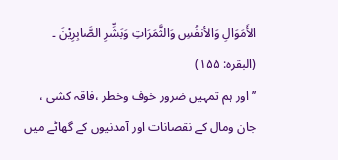الأَمَوَالِ وَالأنفُسِ وَالثَّمَرَاتِ وَبَشِّرِ الصَّابِرِیْنَ ۔ (البقرہ: ۱۵۵)
’’اور ہم تمہیں ضرور خوف وخطر ،فاقہ کشی ، جان ومال کے نقصانات اور آمدنیوں کے گھاٹے میں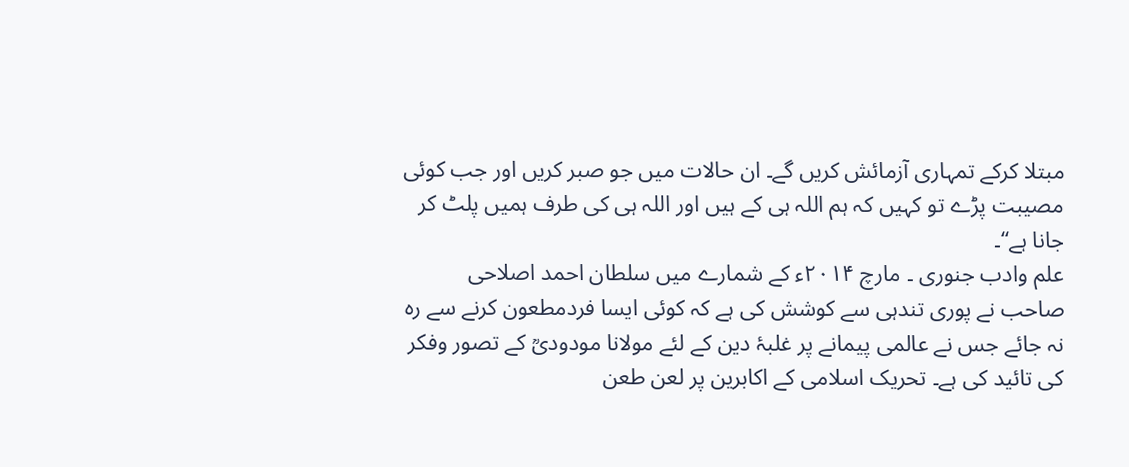مبتلا کرکے تمہاری آزمائش کریں گے۔ ان حالات میں جو صبر کریں اور جب کوئی مصیبت پڑے تو کہیں کہ ہم اللہ ہی کے ہیں اور اللہ ہی کی طرف ہمیں پلٹ کر جانا ہے‘‘۔
علم وادب جنوری ۔ مارچ ۲۰۱۴ء کے شمارے میں سلطان احمد اصلاحی صاحب نے پوری تندہی سے کوشش کی ہے کہ کوئی ایسا فردمطعون کرنے سے رہ نہ جائے جس نے عالمی پیمانے پر غلبۂ دین کے لئے مولانا مودودیؒ کے تصور وفکر کی تائید کی ہے۔ تحریک اسلامی کے اکابرین پر لعن طعن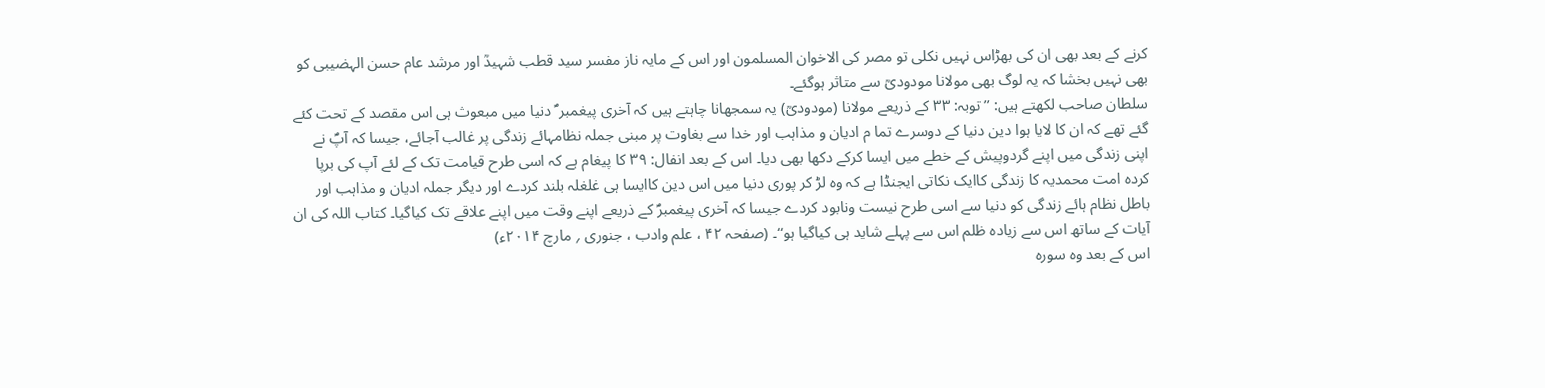کرنے کے بعد بھی ان کی بھڑاس نہیں نکلی تو مصر کی الاخوان المسلمون اور اس کے مایہ ناز مفسر سید قطب شہیدؒ اور مرشد عام حسن الہضیبی کو بھی نہیں بخشا کہ یہ لوگ بھی مولانا مودودیؒ سے متاثر ہوگئے۔
سلطان صاحب لکھتے ہیں: ’’توبہ: ۳۳ کے ذریعے مولانا (مودودیؒ) یہ سمجھانا چاہتے ہیں کہ آخری پیغمبر ؐ دنیا میں مبعوث ہی اس مقصد کے تحت کئے گئے تھے کہ ان کا لایا ہوا دین دنیا کے دوسرے تما م ادیان و مذاہب اور خدا سے بغاوت پر مبنی جملہ نظامہائے زندگی پر غالب آجائے، جیسا کہ آپؐ نے اپنی زندگی میں اپنے گردوپیش کے خطے میں ایسا کرکے دکھا بھی دیا۔ اس کے بعد انفال: ۳۹ کا پیغام ہے کہ اسی طرح قیامت تک کے لئے آپ کی برپا کردہ امت محمدیہ کا زندگی کاایک نکاتی ایجنڈا ہے کہ وہ لڑ کر پوری دنیا میں اس دین کاایسا ہی غلغلہ بلند کردے اور دیگر جملہ ادیان و مذاہب اور باطل نظام ہائے زندگی کو دنیا سے اسی طرح نیست ونابود کردے جیسا کہ آخری پیغمبرؐ کے ذریعے اپنے وقت میں اپنے علاقے تک کیاگیا۔ کتاب اللہ کی ان آیات کے ساتھ اس سے زیادہ ظلم اس سے پہلے شاید ہی کیاگیا ہو‘‘۔ (صفحہ ۴۲ ، علم وادب ، جنوری ؍ مارچ ۲۰۱۴ء)
اس کے بعد وہ سورہ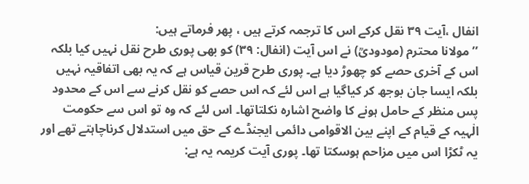انفال ،آیت ۳۹ نقل کرکے اس کا ترجمہ کرتے ہیں ، پھر فرماتے ہیں:
’’مولانا محترم (مودودیؒ) نے اس آیت (انفال: ۳۹) کو بھی پوری طرح نقل نہیں کیا بلکہ اس کے آخری حصے کو چھوڑ دیا ہے۔ پوری طرح قرین قیاس ہے کہ یہ بھی اتفاقیہ نہیں بلکہ ایسا جان بوجھ کر کیاگیا ہے اس لئے کہ اس حصے کو نقل کرنے سے اس کے محدود پس منظر کے حامل ہونے کا واضح اشارہ نکلتاتھا۔ اس لئے کہ وہ تو اس سے حکومت الٰہیہ کے قیام کے اپنے بین الاقوامی دائمی ایجنڈے کے حق میں استدلال کرناچاہتے تھے اور یہ ٹکڑا اس میں مزاحم ہوسکتا تھا۔ پوری آیت کریمہ یہ ہے: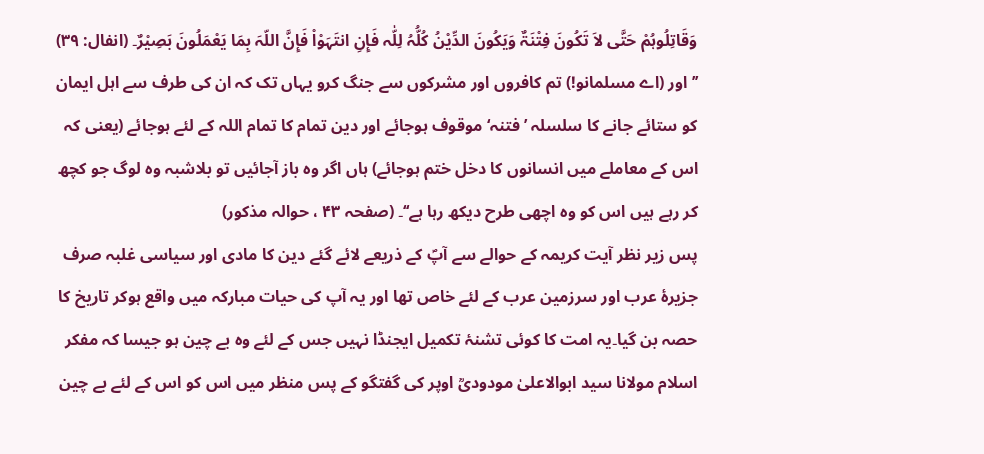وَقَاتِلُوہُمْ حَتَّی لاَ تَکُونَ فِتْنَۃٌ وَیَکُونَ الدِّیْنُ کُلُّہُ لِلّٰہ فَإِنِ انتَہَوْاْ فَإِنَّ اللّہَ بِمَا یَعْمَلُونَ بَصِیْرٌ۔ (انفال: ۳۹)
’’اور (اے مسلمانو!) تم کافروں اور مشرکوں سے جنگ کرو یہاں تک کہ ان کی طرف سے اہل ایمان کو ستائے جانے کا سلسلہ ’فتنہ‘ موقوف ہوجائے اور دین تمام کا تمام اللہ کے لئے ہوجائے (یعنی کہ اس کے معاملے میں انسانوں کا دخل ختم ہوجائے) ہاں اگر وہ باز آجائیں تو بلاشبہ وہ لوگ جو کچھ کر رہے ہیں اس کو وہ اچھی طرح دیکھ رہا ہے‘‘۔ (صفحہ ۴۳ ، حوالہ مذکور)
پس زیر نظر آیت کریمہ کے حوالے سے آپؐ کے ذریعے لائے گئے دین کا مادی اور سیاسی غلبہ صرف جزیرۂ عرب اور سرزمین عرب کے لئے خاص تھا اور یہ آپ کی حیات مبارکہ میں واقع ہوکر تاریخ کا حصہ بن گیا۔یہ امت کا کوئی تشنۂ تکمیل ایجنڈا نہیں جس کے لئے وہ بے چین ہو جیسا کہ مفکر اسلام مولانا سید ابوالاعلیٰ مودودیؒ اوپر کی گفتگو کے پس منظر میں اس کو اس کے لئے بے چین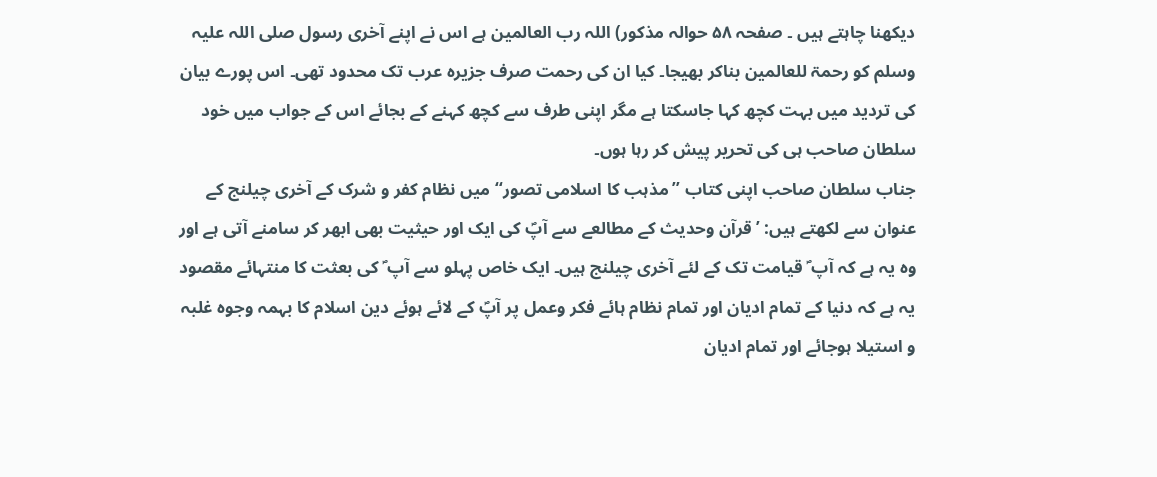دیکھنا چاہتے ہیں ۔ صفحہ ۵۸ حوالہ مذکور) اللہ رب العالمین ہے اس نے اپنے آخری رسول صلی اللہ علیہ وسلم کو رحمۃ للعالمین بناکر بھیجا۔ کیا ان کی رحمت صرف جزیرہ عرب تک محدود تھی۔ اس پورے بیان کی تردید میں بہت کچھ کہا جاسکتا ہے مگر اپنی طرف سے کچھ کہنے کے بجائے اس کے جواب میں خود سلطان صاحب ہی کی تحریر پیش کر رہا ہوں۔
جناب سلطان صاحب اپنی کتاب ’’مذہب کا اسلامی تصور‘‘ میں نظام کفر و شرک کے آخری چیلنج کے عنوان سے لکھتے ہیں: ’قرآن وحدیث کے مطالعے سے آپؐ کی ایک اور حیثیت بھی ابھر کر سامنے آتی ہے اور وہ یہ ہے کہ آپ ؐ قیامت تک کے لئے آخری چیلنج ہیں۔ ایک خاص پہلو سے آپ ؐ کی بعثت کا منتہائے مقصود یہ ہے کہ دنیا کے تمام ادیان اور تمام نظام ہائے فکر وعمل پر آپؐ کے لائے ہوئے دین اسلام کا بہمہ وجوہ غلبہ و استیلا ہوجائے اور تمام ادیان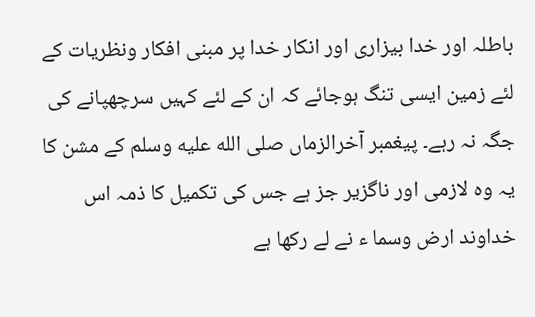باطلہ اور خدا بیزاری اور انکار خدا پر مبنی افکار ونظریات کے لئے زمین ایسی تنگ ہوجائے کہ ان کے لئے کہیں سرچھپانے کی جگہ نہ رہے۔ پیغمبر آخرالزماں صلى الله عليه وسلم کے مشن کا یہ وہ لازمی اور ناگزیر جز ہے جس کی تکمیل کا ذمہ اس خداوند ارض وسما ء نے لے رکھا ہے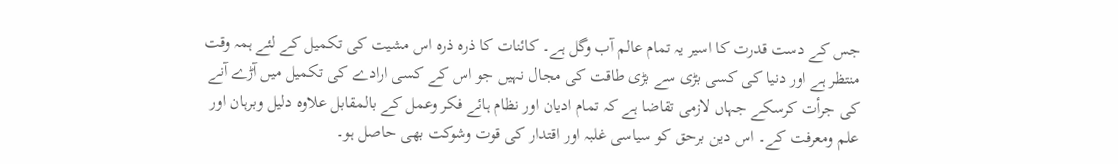جس کے دست قدرت کا اسیر یہ تمام عالم آب وگل ہے۔ کائنات کا ذرہ ذرہ اس مشیت کی تکمیل کے لئے ہمہ وقت منتظر ہے اور دنیا کی کسی بڑی سے بڑی طاقت کی مجال نہیں جو اس کے کسی ارادے کی تکمیل میں آڑے آنے کی جرأت کرسکے جہاں لازمی تقاضا ہے کہ تمام ادیان اور نظام ہائے فکر وعمل کے بالمقابل علاوہ دلیل وبرہان اور علم ومعرفت کے۔ اس دین برحق کو سیاسی غلبہ اور اقتدار کی قوت وشوکت بھی حاصل ہو۔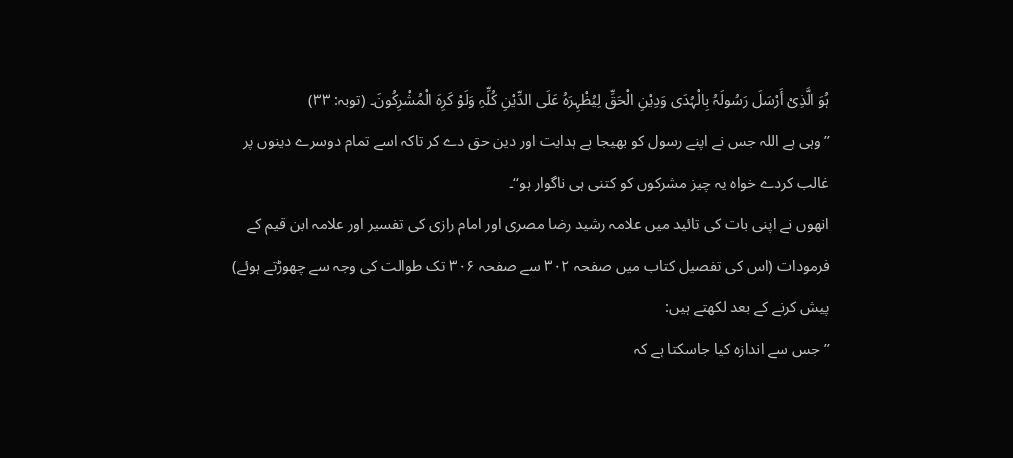ہُوَ الَّذِیْ أَرْسَلَ رَسُولَہُ بِالْہُدَی وَدِیْنِ الْحَقِّ لِیُظْہِرَہُ عَلَی الدِّیْنِ کُلِّہِ وَلَوْ کَرِہَ الْمُشْرِکُونَ۔ (توبہ: ۳۳)
’’وہی ہے اللہ جس نے اپنے رسول کو بھیجا ہے ہدایت اور دین حق دے کر تاکہ اسے تمام دوسرے دینوں پر غالب کردے خواہ یہ چیز مشرکوں کو کتنی ہی ناگوار ہو‘‘۔
انھوں نے اپنی بات کی تائید میں علامہ رشید رضا مصری اور امام رازی کی تفسیر اور علامہ ابن قیم کے فرمودات (اس کی تفصیل کتاب میں صفحہ ۳۰۲ سے صفحہ ۳۰۶ تک طوالت کی وجہ سے چھوڑتے ہوئے) پیش کرنے کے بعد لکھتے ہیں:
’’جس سے اندازہ کیا جاسکتا ہے کہ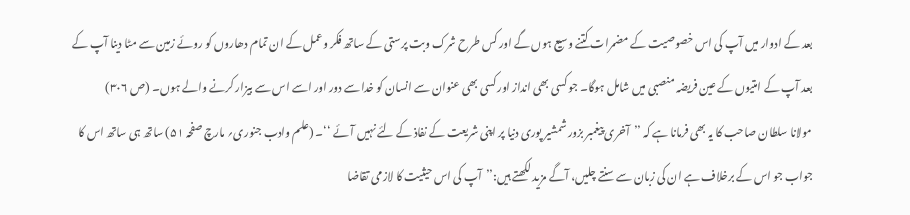بعد کے ادوار میں آپ کی اس خصوصیت کے مضمرات کتنے وسیع ہوں گے اور کس طرح شرک وبت پرستی کے ساتھ فکر وعمل کے ان تمام دھاروں کو روئے زمین سے مٹا دینا آپ کے بعد آپ کے امتیوں کے عین فریضہ منصبی میں شامل ہوگا۔ جو کسی بھی انداز اور کسی بھی عنوان سے انسان کو خدا سے دور اور اسے اس سے بیزار کرنے والے ہوں۔ (ص ۳۰۶)
مولانا سلطان صاحب کا یہ بھی فرمانا ہے کہ ’’آخری پیغمبر بزور شمشیر پوری دنیا پر اپنی شریعت کے نفاذ کے لئے نہیں آئے ‘‘۔ (علم وادب جنوری؍ مارچ صفحہ ۵۱) ساتھ ہی ساتھ اس کا جواب جو اس کے برخلاف ہے ان کی زبان سے سنتے چلیں، آگے مزید لکھتے ہیں:’’آپ کی اس حیثیت کا لازمی تقاضا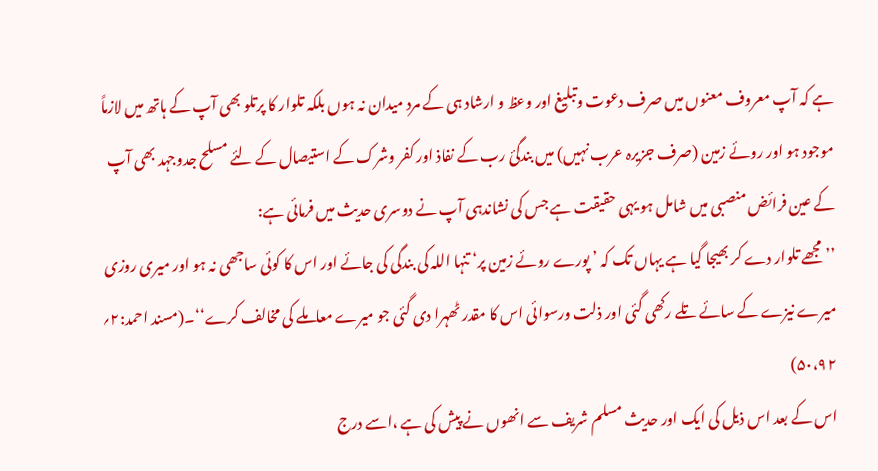ہے کہ آپ معروف معنوں میں صرف دعوت وتبلیغ اور وعظ و ارشاد ہی کے مرد میدان نہ ہوں بلکہ تلوار کا پرتلو بھی آپ کے ہاتھ میں لازماً موجود ہو اور روئے زمین (صرف جزیرہ عرب نہیں) میں بندگیٔ رب کے نفاذ اور کفر وشرک کے استیصال کے لئے مسلح جدوجہد بھی آپ کے عین فرائض منصبی میں شامل ہو یہی حقیقت ہے جس کی نشاندہی آپ نے دوسری حدیث میں فرمائی ہے:
’’مجھے تلوار دے کر بھیجا گیا ہے یہاں تک کہ ’ پورے روئے زمین پر‘ تنہا اللہ کی بندگی کی جائے اور اس کا کوئی ساجھی نہ ہو اور میری روزی میرے نیزے کے سائے تلے رکھی گئی اور ذلت ورسوائی اس کا مقدر ٹھہرا دی گئی جو میرے معاملے کی مخالف کرے‘‘۔(مسند احمد:۲؍ ۵۰،۹۲)
اس کے بعد اس ذیل کی ایک اور حدیث مسلم شریف سے انھوں نے پیش کی ہے ،اسے درج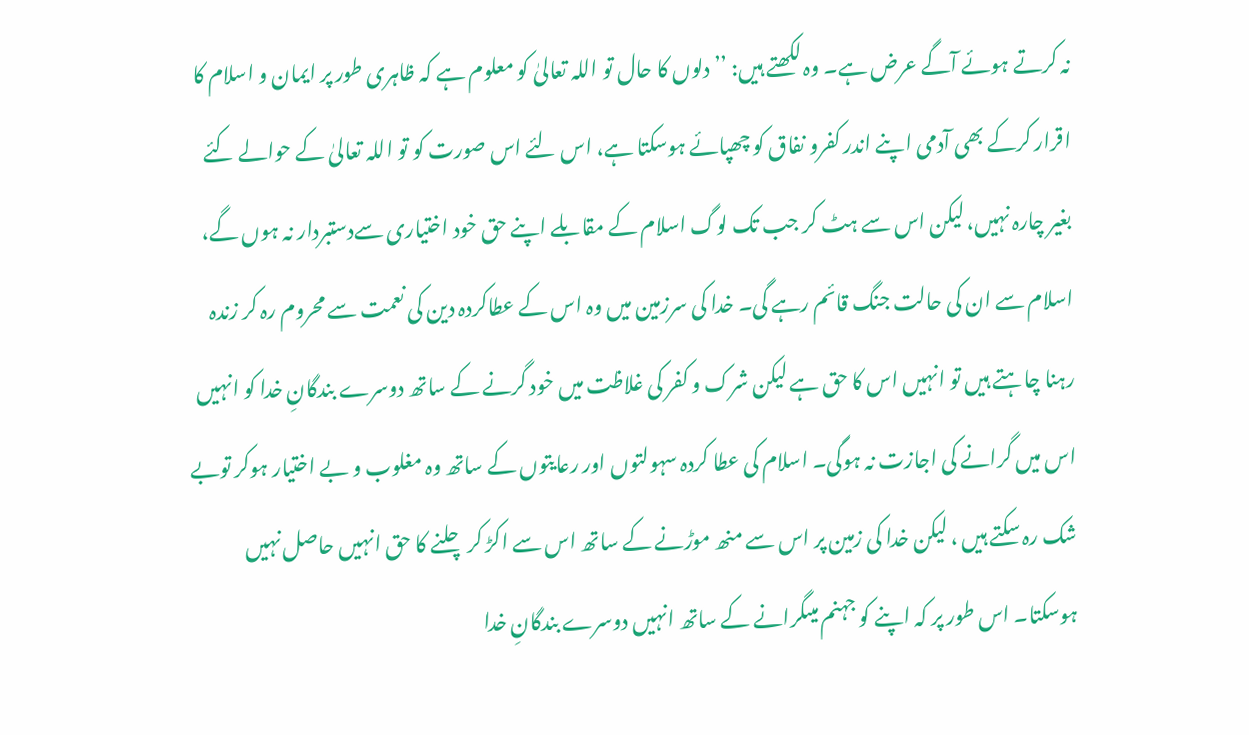نہ کرتے ہوئے آگے عرض ہے۔ وہ لکھتے ہیں: ’’دلوں کا حال تو اللہ تعالیٰ کو معلوم ہے کہ ظاہری طور پر ایمان و اسلام کا اقرار کرکے بھی آدمی اپنے اندر کفرو نفاق کو چھپائے ہوسکتا ہے، اس لئے اس صورت کو تو اللہ تعالیٰ کے حوالے کئے بغیر چارہ نہیں، لیکن اس سے ہٹ کر جب تک لوگ اسلام کے مقابلے اپنے حق خود اختیاری سےدستبردار نہ ہوں گے، اسلام سے ان کی حالت جنگ قائم رہے گی۔ خدا کی سرزمین میں وہ اس کے عطاکردہ دین کی نعمت سے محروم رہ کر زندہ رہنا چاہتے ہیں تو انہیں اس کا حق ہے لیکن شرک و کفر کی غلاظت میں خود گرنے کے ساتھ دوسرے بندگانِ خدا کو انہیں اس میں گرانے کی اجازت نہ ہوگی۔ اسلام کی عطا کردہ سہولتوں اور رعایتوں کے ساتھ وہ مغلوب و بے اختیار ہوکر توبے شک رہ سکتے ہیں ، لیکن خدا کی زمین پر اس سے منھ موڑنے کے ساتھ اس سے اکڑ کر چلنے کا حق انہیں حاصل نہیں ہوسکتا۔ اس طور پر کہ اپنے کو جہنم میںگرانے کے ساتھ انہیں دوسرے بندگانِ خدا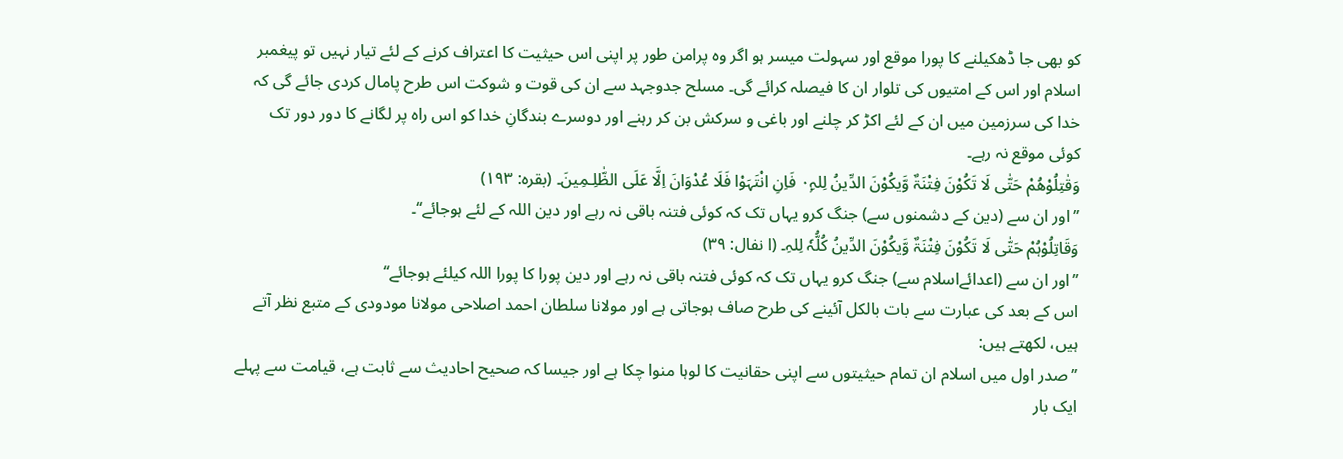کو بھی جا ڈھکیلنے کا پورا موقع اور سہولت میسر ہو اگر وہ پرامن طور پر اپنی اس حیثیت کا اعتراف کرنے کے لئے تیار نہیں تو پیغمبر اسلام اور اس کے امتیوں کی تلوار ان کا فیصلہ کرائے گی۔ مسلح جدوجہد سے ان کی قوت و شوکت اس طرح پامال کردی جائے گی کہ خدا کی سرزمین میں ان کے لئے اکڑ کر چلنے اور باغی و سرکش بن کر رہنے اور دوسرے بندگانِ خدا کو اس راہ پر لگانے کا دور دور تک کوئی موقع نہ رہے۔
وَقٰتِلُوْھُمْ حَتّٰى لَا تَكُوْنَ فِتْنَۃٌ وَّیكُوْنَ الدِّینُ لِلہِ۰ۭ فَاِنِ انْتَہَوْا فَلَا عُدْوَانَ اِلَّا عَلَی الظّٰلِـمِینَ۔ (بقرہ: ۱۹۳)
’’اور ان سے (دین کے دشمنوں سے) جنگ کرو یہاں تک کہ کوئی فتنہ باقی نہ رہے اور دین اللہ کے لئے ہوجائے‘‘۔
وَقَاتِلُوْہُمْ حَتّٰی لَا تَكُوْنَ فِتْنَۃٌ وَّیكُوْنَ الدِّینُ كُلُّہٗ لِلہِ۔ (ا نفال: ۳۹)
’’اور ان سے (اعدائےاسلام سے) جنگ کرو یہاں تک کہ کوئی فتنہ باقی نہ رہے اور دین پورا کا پورا اللہ کیلئے ہوجائے‘‘
اس کے بعد کی عبارت سے بات بالکل آئینے کی طرح صاف ہوجاتی ہے اور مولانا سلطان احمد اصلاحی مولانا مودودی کے متبع نظر آتے ہیں، لکھتے ہیں:
’’صدر اول میں اسلام ان تمام حیثیتوں سے اپنی حقانیت کا لوہا منوا چکا ہے اور جیسا کہ صحیح احادیث سے ثابت ہے، قیامت سے پہلے ایک بار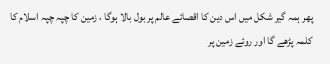پھر ہمہ گیر شکل میں اس دین کا اقصائے عالم پر بول بالا ہوگا ، زمین کا چپہ چپہ اسلام کا کلمہ پڑھے گا اور روئے زمین پر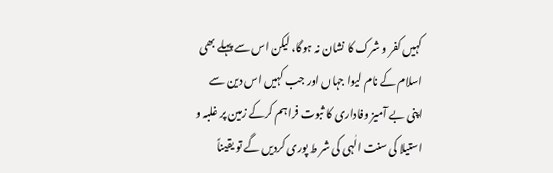کہیں کفر و شرک کا نشان نہ ہوگا، لیکن اس سے پہلے بھی اسلام کے نام لیوا جہاں اور جب کہیں اس دین سے اپنی بے آمیز وفاداری کا ثبوت فراہم کرکے زمین پر غلبہ و استیلا کی سنت الٰہی کی شر ط پوری کردیں گے تو یقیناً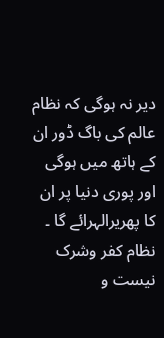دیر نہ ہوگی کہ نظام عالم کی باگ ڈور ان کے ہاتھ میں ہوگی اور پوری دنیا پر ان کا پھریرالہرائے گا ۔ نظام کفر وشرک نیست و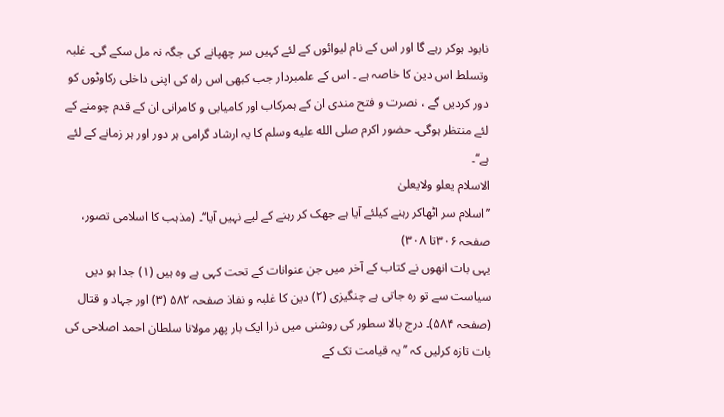نابود ہوکر رہے گا اور اس کے نام لیوائوں کے لئے کہیں سر چھپانے کی جگہ نہ مل سکے گی۔ غلبہ وتسلط اس دین کا خاصہ ہے ۔ اس کے علمبردار جب کبھی اس راہ کی اپنی داخلی رکاوٹوں کو دور کردیں گے ، نصرت و فتح مندی ان کے ہمرکاب اور کامیابی و کامرانی ان کے قدم چومنے کے لئے منتظر ہوگی۔ حضور اکرم صلى الله عليه وسلم کا یہ ارشاد گرامی ہر دور اور ہر زمانے کے لئے ہے‘‘۔
الاسلام یعلو ولایعلیٰ
’’اسلام سر اٹھاکر رہنے کیلئے آیا ہے جھک کر رہنے کے لیے نہیں آیا‘‘۔ (مذہب کا اسلامی تصور، صفحہ ۳۰۶تا ۳۰۸)
یہی بات انھوں نے کتاب کے آخر میں جن عنوانات کے تحت کہی ہے وہ ہیں (۱) جدا ہو دیں سیاست سے تو رہ جاتی ہے چنگیزی (۲) دین کا غلبہ و نفاذ صفحہ ۵۸۲ (۳) اور جہاد و قتال (صفحہ ۵۸۴)۔ درج بالا سطور کی روشنی میں ذرا ایک بار پھر مولانا سلطان احمد اصلاحی کی بات تازہ کرلیں کہ ’’یہ قیامت تک کے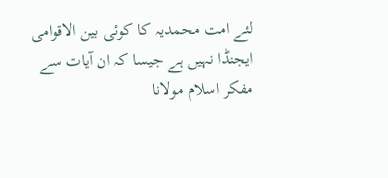لئے امت محمدیہ کا کوئی بین الاقوامی ایجنڈا نہیں ہے جیسا کہ ان آیات سے مفکر اسلام مولانا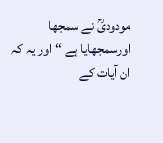مودودیؒ نے سمجھا اورسمجھایا ہے ‘‘ اور یہ کہ ان آیات کے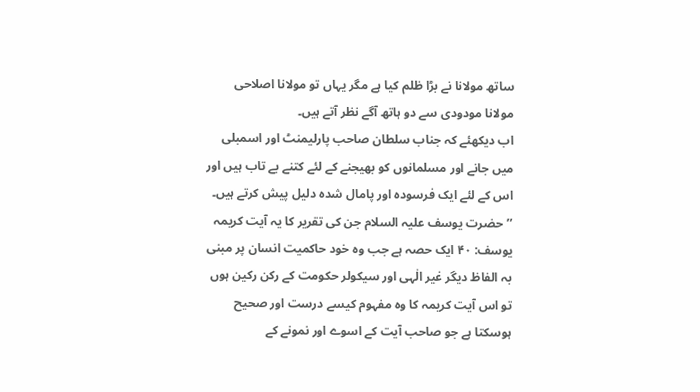ساتھ مولانا نے بڑا ظلم کیا ہے مگر یہاں تو مولانا اصلاحی مولانا مودودی سے دو ہاتھ آگے نظر آتے ہیں۔
اب دیکھئے کہ جناب سلطان صاحب پارلیمنٹ اور اسمبلی میں جانے اور مسلمانوں کو بھیجنے کے لئے کتنے بے تاب ہیں اور اس کے لئے ایک فرسودہ اور پامال شدہ دلیل پیش کرتے ہیں۔
’’حضرت یوسف علیہ السلام جن کی تقریر کا یہ آیت کریمہ یوسف: ۴۰ ایک حصہ ہے جب وہ خود حاکمیت انسان پر مبنی بہ الفاظ دیگر غیر الٰہی اور سیکولر حکومت کے رکن رکین ہوں تو اس آیت کریمہ کا وہ مفہوم کیسے درست اور صحیح ہوسکتا ہے جو صاحب آیت کے اسوے اور نمونے کے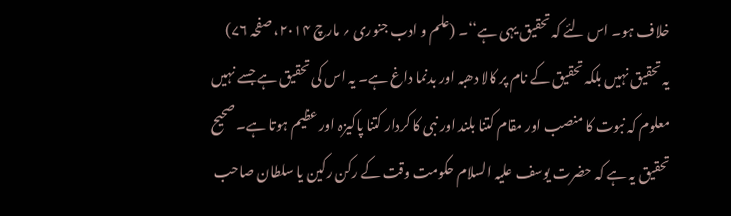خلاف ہو۔ اس لئے کہ تحقیق یہی ہے‘‘۔ (علم و ادب جنوری ؍ مارچ ۲۰۱۴، صفحہ ۷۶)
یہ تحقیق نہیں بلکہ تحقیق کے نام پر کالا دھبہ اور بدنما داغ ہے۔ یہ اس کی تحقیق ہے جسے نہیں معلوم کہ نبوت کا منصب اور مقام کتنا بلند اور نبی کا کردار کتنا پاکیزہ اور عظیم ہوتا ہے۔ صحیح تحقیق یہ ہے کہ حضرت یوسف علیہ السلام حکومت وقت کے رکن رکین یا سلطان صاحب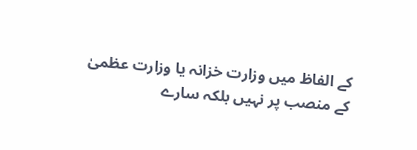کے الفاظ میں وزارت خزانہ یا وزارت عظمیٰ کے منصب پر نہیں بلکہ سارے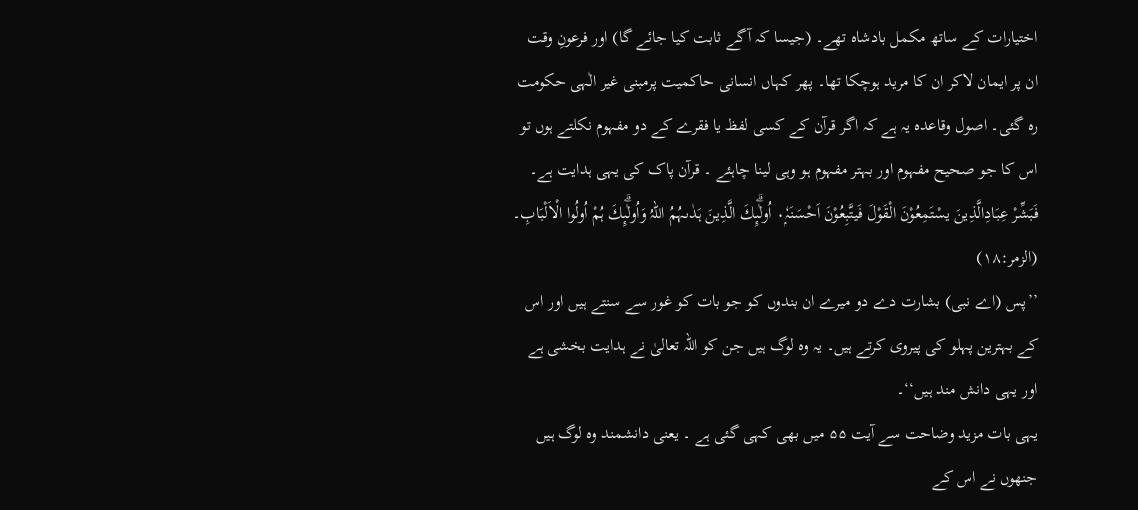اختیارات کے ساتھ مکمل بادشاہ تھے۔ (جیسا کہ آگے ثابت کیا جائے گا) اور فرعونِ وقت ان پر ایمان لاکر ان کا مرید ہوچکا تھا۔ پھر کہاں انسانی حاکمیت پرمبنی غیر الٰہی حکومت رہ گئی۔ اصول وقاعدہ یہ ہے کہ اگر قرآن کے کسی لفظ یا فقرے کے دو مفہوم نکلتے ہوں تو اس کا جو صحیح مفہوم اور بہتر مفہوم ہو وہی لینا چاہئے ۔ قرآن پاک کی یہی ہدایت ہے۔
فَبَشِّرْ عِبَادِالَّذِینَ یسْتَمِعُوْنَ الْقَوْلَ فَیتَّبِعُوْنَ اَحْسَنَہٗ۰ۭ اُولٰۗىِٕكَ الَّذِینَ ہَدٰىہُمُ اللہُ وَاُولٰۗىِٕكَ ہُمْ اُولُوا الْاَلْبَابِ۔ (الزمر:۱۸)
’’پس (اے نبی) بشارت دے دو میرے ان بندوں کو جو بات کو غور سے سنتے ہیں اور اس کے بہترین پہلو کی پیروی کرتے ہیں۔ یہ وہ لوگ ہیں جن کو اللہ تعالیٰ نے ہدایت بخشی ہے اور یہی دانش مند ہیں‘‘۔
یہی بات مزید وضاحت سے آیت ۵۵ میں بھی کہی گئی ہے ۔ یعنی دانشمند وہ لوگ ہیں جنھوں نے اس کے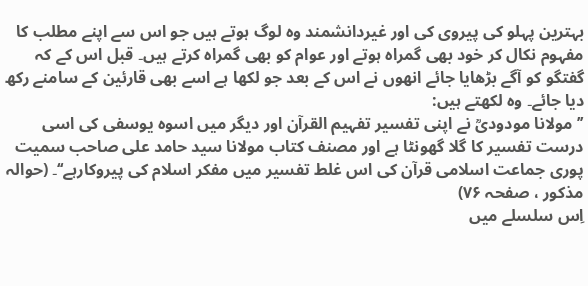بہترین پہلو کی پیروی کی اور غیردانشمند وہ لوگ ہوتے ہیں جو اس سے اپنے مطلب کا مفہوم نکال کر خود بھی گمراہ ہوتے اور عوام کو بھی گمراہ کرتے ہیں۔ قبل اس کے کہ گفتگو کو آگے بڑھایا جائے انھوں نے اس کے بعد جو لکھا ہے اسے بھی قارئین کے سامنے رکھ دیا جائے۔ وہ لکھتے ہیں:
’’مولانا مودودیؒ نے اپنی تفسیر تفہیم القرآن اور دیگر میں اسوہ یوسفی کی اسی درست تفسیر کا گلا گھونٹا ہے اور مصنف کتاب مولانا سید حامد علی صاحب سمیت پوری جماعت اسلامی قرآن کی اس غلط تفسیر میں مفکر اسلام کی پیروکارہے‘‘۔ (حوالہ مذکور ، صفحہ ۷۶)
اِس سلسلے میں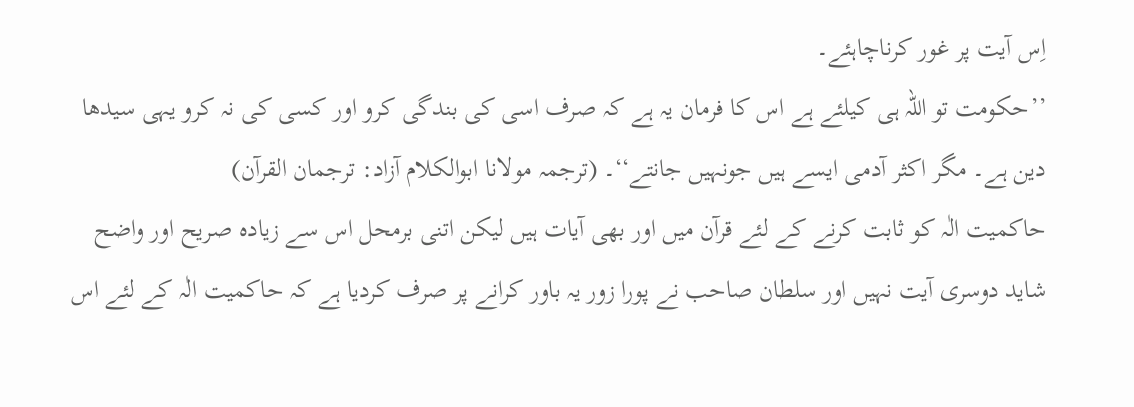اِس آیت پر غور کرناچاہئے۔
’’حکومت تو اللہ ہی کیلئے ہے اس کا فرمان یہ ہے کہ صرف اسی کی بندگی کرو اور کسی کی نہ کرو یہی سیدھا دین ہے۔ مگر اکثر آدمی ایسے ہیں جونہیں جانتے‘‘۔ (ترجمہ مولانا ابوالکلام آزاد: ترجمان القرآن)
حاکمیت الٰہ کو ثابت کرنے کے لئے قرآن میں اور بھی آیات ہیں لیکن اتنی برمحل اس سے زیادہ صریح اور واضح شاید دوسری آیت نہیں اور سلطان صاحب نے پورا زور یہ باور کرانے پر صرف کردیا ہے کہ حاکمیت الٰہ کے لئے اس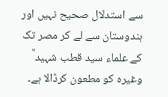سے استدلال صحیح نہیں اور ہندوستان سے لے کر مصر تک کے علماء سید قطب شہید ؒ وغیرہ کو مطعون کرڈالا ہے۔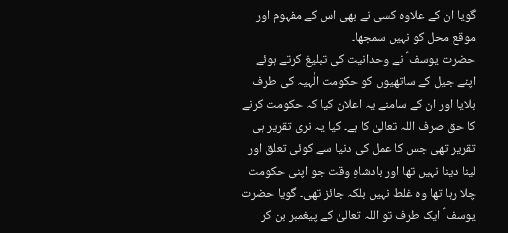گویا ان کے علاوہ کسی نے بھی اس کے مفہوم اور موقع محل کو نہیں سمجھا۔
حضرت یوسف ؑ نے وحدانیت کی تبلیغ کرتے ہوئے اپنے جیل کے ساتھیوں کو حکومت الٰہیہ کی طرف بلایا اور ان کے سامنے یہ اعلان کیا کہ حکومت کرنے کا حق صرف اللہ تعالیٰ کا ہے۔ کیا یہ نری تقریر ہی تقریر تھی جس کا عمل کی دنیا سے کوئی تعلق اور لینا دینا نہیں تھا اور بادشاہِ وقت جو اپنی حکومت چلا رہا تھا وہ غلط نہیں بلکہ جائز تھی۔ گویا حضرت یوسف ؑ ایک طرف تو اللہ تعالیٰ کے پیغمبر بن کر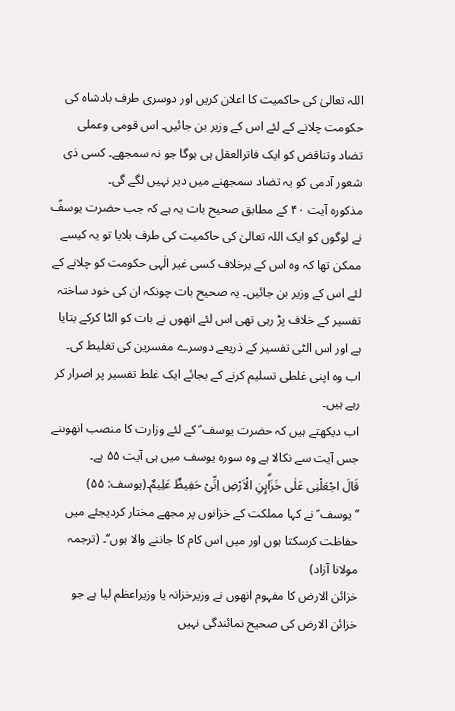اللہ تعالیٰ کی حاکمیت کا اعلان کریں اور دوسری طرف بادشاہ کی حکومت چلانے کے لئے اس کے وزیر بن جائیں۔ اس قومی وعملی تضاد وتناقض کو ایک فاترالعقل ہی ہوگا جو نہ سمجھے۔ کسی ذی شعور آدمی کو یہ تضاد سمجھنے میں دیر نہیں لگے گی۔
مذکورہ آیت ۴۰ کے مطابق صحیح بات یہ ہے کہ جب حضرت یوسفؑ نے لوگوں کو ایک اللہ تعالیٰ کی حاکمیت کی طرف بلایا تو یہ کیسے ممکن تھا کہ وہ اس کے برخلاف کسی غیر الٰہی حکومت کو چلانے کے لئے اس کے وزیر بن جائیں۔ یہ صحیح بات چونکہ ان کی خود ساختہ تفسیر کے خلاف پڑ رہی تھی اس لئے انھوں نے بات کو الٹا کرکے بتایا ہے اور اس الٹی تفسیر کے ذریعے دوسرے مفسرین کی تغلیط کی۔ اب وہ اپنی غلطی تسلیم کرنے کے بجائے ایک غلط تفسیر پر اصرار کر رہے ہیں۔
اب دیکھتے ہیں کہ حضرت یوسف ؑ کے لئے وزارت کا منصب انھوںنے جس آیت سے نکالا ہے وہ سورہ یوسف میں ہی آیت ۵۵ ہے۔
قَالَ اجْعَلْنِی عَلٰی خَزَاۗىِٕنِ الْاَرْضِ اِنِّىْ حَفِیظٌ عَلِیمٌ۔(یوسف: ۵۵)
’’یوسف ؑ نے کہا مملکت کے خزانوں پر مجھے مختار کردیجئے میں حفاظت کرسکتا ہوں اور میں اس کام کا جاننے والا ہوں‘‘۔ (ترجمہ مولانا آزاد)
خزائن الارض کا مفہوم انھوں نے وزیرخزانہ یا وزیراعظم لیا ہے جو خزائن الارض کی صحیح نمائندگی نہیں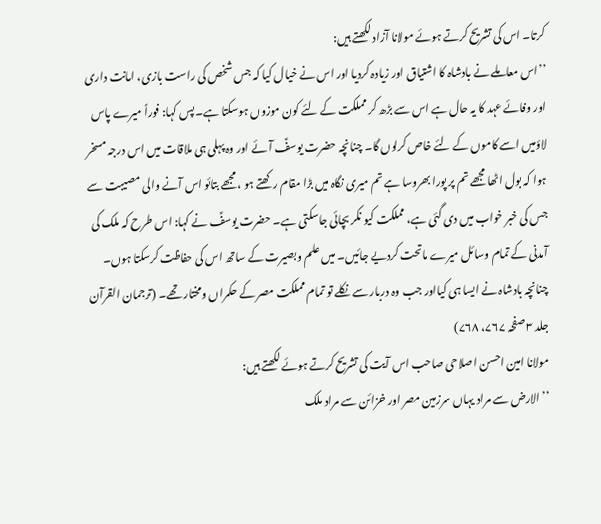کرتا۔ اس کی تشریح کرتے ہوئے مولانا آزاد لکھتے ہیں:
’’اس معاملے نے بادشاہ کا اشتیاق اور زیادہ کردیا اور اس نے خیال کیا کہ جس شخص کی راست بازی، امانت داری اور وفائے عہد کا یہ حال ہے اس سے بڑھ کر مملکت کے لئے کون موزوں ہوسکتا ہے۔ پس کہا: فوراً میرے پاس لاؤمیں اسے کاموں کے لئے خاص کرلوں گا۔ چنانچہ حضرت یوسفؑ آئے اور وہ پہلی ہی ملاقات میں اس درجہ مسخر ہوا کہ بول اٹھا مجھے تم پر پورا بھروسا ہے تم میری نگاہ میں بڑا مقام رکھتے ہو ، مجھے بتائو اس آنے والی مصیبت سے جس کی خبر خواب میں دی گئی ہے، مملکت کیو نکر بچائی جاسکتی ہے۔ حضرت یوسفؑ نے کہا: اس طرح کہ ملک کی آمدنی کے تمام وسائل میرے ماتحت کردیے جائیں۔ میں علم وبصیرت کے ساتھ اس کی حفاظت کرسکتا ہوں۔ چنانچہ بادشاہ نے ایسا ہی کیااور جب وہ دربار سے نکلے تو تمام مملکت مصر کے حکمراں ومختار تھے۔ (ترجمان القرآن جلد ۳ صفحہ ۷۶۷، ۷۶۸)
مولانا امین احسن اصلاحی صاحب اس آیت کی تشریح کرتے ہوئے لکھتے ہیں:
’’الارض سے مراد یہاں سرزمین مصر اور خزائن سے مراد ملک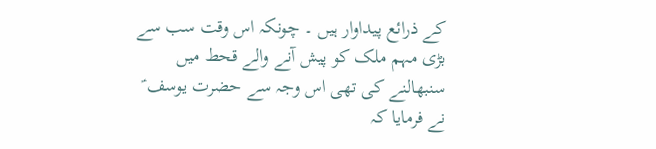کے ذرائع پیداوار ہیں ۔ چونکہ اس وقت سب سے بڑی مہم ملک کو پیش آنے والے قحط میں سنبھالنے کی تھی اس وجہ سے حضرت یوسف ؑ نے فرمایا کہ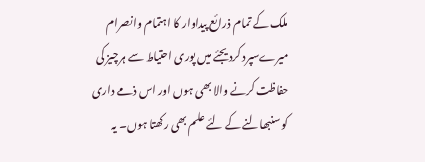ملک کے تمام ذرائع پیداوار کا اہتمام وانصرام میرےسپرد کردیجئے میں پوری احتیاط سے ہرچیز کی حفاظت کرنے والا بھی ہوں اور اس ذمے داری کو سنبھالنے کے لئے علم بھی رکھتا ہوں۔ یہ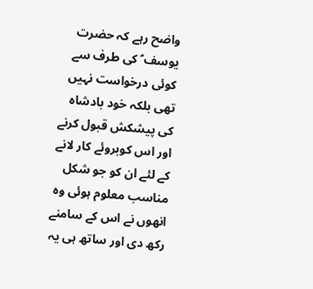واضح رہے کہ حضرت یوسف ؑ کی طرف سے کوئی درخواست نہیں تھی بلکہ خود بادشاہ کی پیشکش قبول کرنے اور اس کوبروئے کار لانے کے لئے ان کو جو شکل مناسب معلوم ہوئی وہ انھوں نے اس کے سامنے رکھ دی اور ساتھ ہی یہ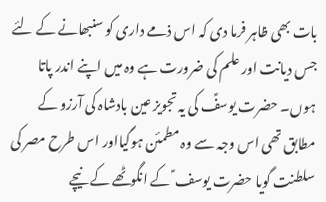بات بھی ظاہر فرما دی کہ اس ذمے داری کو سنبھانے کے لئے جس دیانت اور علم کی ضرورت ہے وہ میں اپنے اندر پاتا ہوں۔ حضرت یوسفؑ کی یہ تجویز عین بادشاہ کی آرزو کے مطابق تھی اس وجہ سے وہ مطمئن ہوگیااور اس طرح مصر کی سلطنت گویا حضرت یوسف ؑ کے انگوٹھے کے نیچے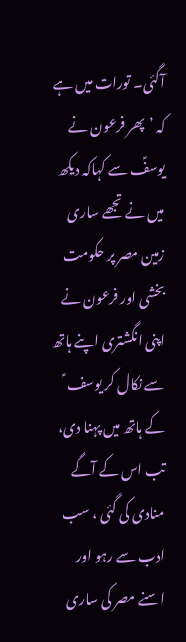آگئی۔ تورات میں ہے کہ ’پھر فرعون نے یوسفؑ سے کہاکہ دیکھ میں نے تجھے ساری زمین مصر پر حکومت بخشی اور فرعون نے اپنی انگشتری اپنے ہاتھ سے نکال کر یوسف ؑ کے ہاتھ میں پہنا دی، تب اس کے آگے منادی کی گئی ، سب ادب سے رہو اور اسنے مصر کی ساری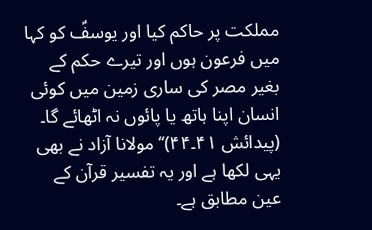مملکت پر حاکم کیا اور یوسفؑ کو کہا میں فرعون ہوں اور تیرے حکم کے بغیر مصر کی ساری زمین میں کوئی انسان اپنا ہاتھ یا پائوں نہ اٹھائے گا۔ (پیدائش ۴۱۔۴۴)‘‘ مولانا آزاد نے بھی یہی لکھا ہے اور یہ تفسیر قرآن کے عین مطابق ہے۔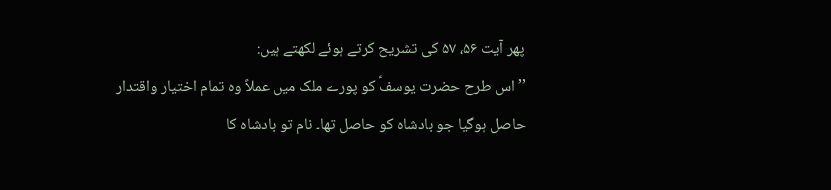پھر آیت ۵۶، ۵۷ کی تشریح کرتے ہوئے لکھتے ہیں:
’’اس طرح حضرت یوسفؑ کو پورے ملک میں عملاً وہ تمام اختیار واقتدار حاصل ہوگیا جو بادشاہ کو حاصل تھا۔ نام تو بادشاہ کا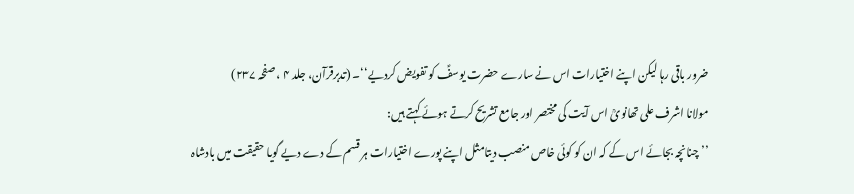ضرور باقی رہا لیکن اپنے اختیارات اس نے سارے حضرت یوسفؑ کو تفویض کردیے‘‘۔ (تدبرقرآن، جلد ۴ ، صفحہ ۲۳۷)
مولانا اشرف علی تھانویؒ اس آیت کی مختصر اور جامع تشریح کرتے ہوئے کہتے ہیں:
’’چنانچہ بجائے اس کے کہ ان کو کوئی خاص منصب دیتامثل اپنے پورے اختیارات ہر قسم کے دے دیے گویا حقیقت میں بادشاہ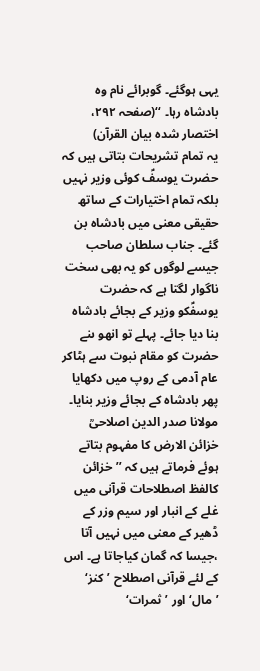یہی ہوگئے۔ گوبرائے نام وہ بادشاہ رہا۔ ‘‘(صفحہ ۲۹۲، اختصار شدہ بیان القرآن)
یہ تمام تشریحات بتاتی ہیں کہ حضرت یوسفؑ کوئی وزیر نہیں بلکہ تمام اختیارات کے ساتھ حقیقی معنی میں بادشاہ بن گئے۔ جناب سلطان صاحب جیسے لوگوں کو یہ بھی سخت ناگوار لگتا ہے کہ حضرت یوسفؑکو وزیر کے بجائے بادشاہ بنا دیا جائے۔ پہلے تو انھو ںنے حضرت کو مقام نبوت سے ہٹاکر عام آدمی کے روپ میں دکھایا پھر بادشاہ کے بجائے وزیر بنایا۔ مولانا صدر الدین اصلاحیؒ خزائن الارض کا مفہوم بتاتے ہوئے فرماتے ہیں کہ ’’ خزائن کالفظ اصطلاحات قرآنی میں غلے کے انبار اور سیم وزر کے ڈھیر کے معنی میں نہیں آتا ،جیسا کہ گمان کیاجاتا ہے۔ اس کے لئے قرآنی اصطلاح ’کنز‘ ’مال‘ اور ’ثمرات‘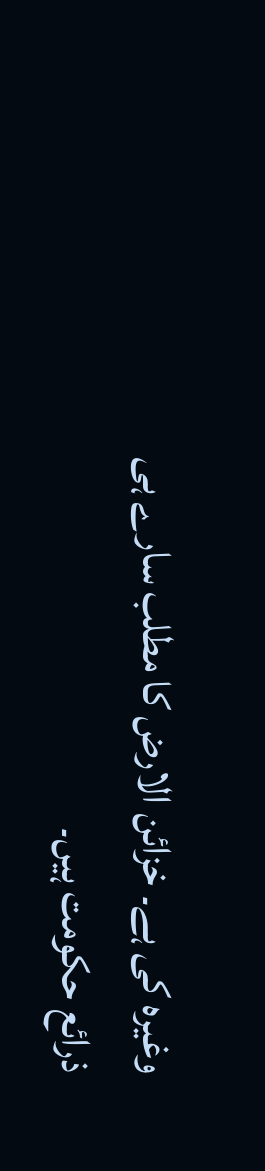وغیرہ کی ہے۔ خزائن الارض کا مطلب سارے ہی ذرائع حکومت ہیں۔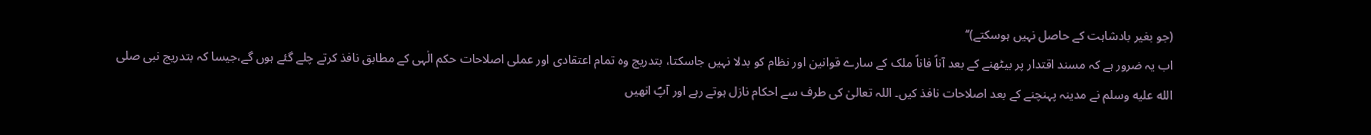(جو بغیر بادشاہت کے حاصل نہیں ہوسکتے)‘‘
اب یہ ضرور ہے کہ مسند اقتدار پر بیٹھنے کے بعد آناً فاناً ملک کے سارے قوانین اور نظام کو بدلا نہیں جاسکتا، بتدریج وہ تمام اعتقادی اور عملی اصلاحات حکم الٰہی کے مطابق نافذ کرتے چلے گئے ہوں گے،جیسا کہ بتدریج نبی صلى الله عليه وسلم نے مدینہ پہنچنے کے بعد اصلاحات نافذ کیں۔ اللہ تعالیٰ کی طرف سے احکام نازل ہوتے رہے اور آپؐ انھیں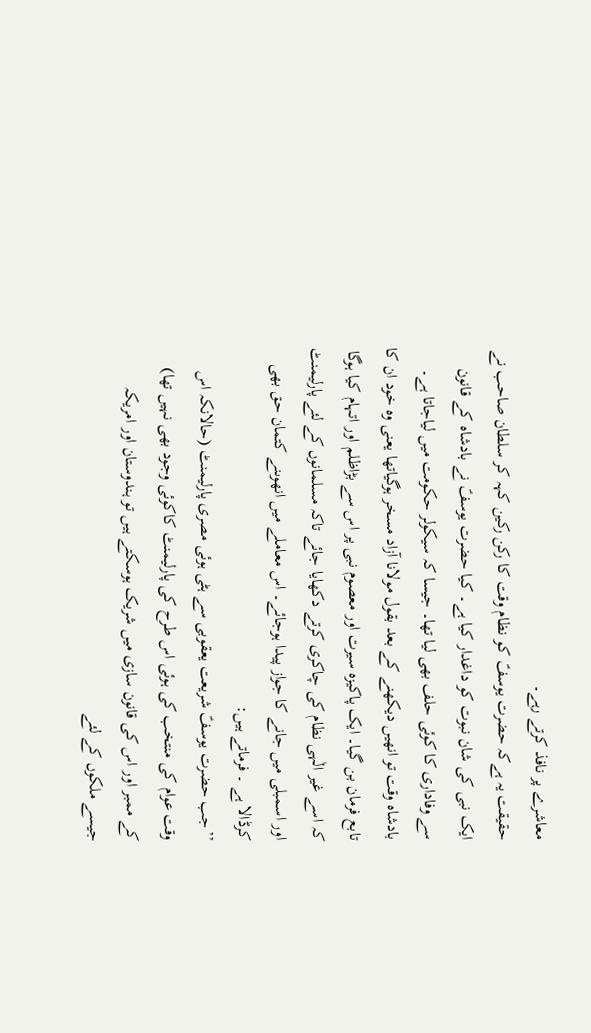معاشرے پر نافذ کرتے رہے۔
حقیقت یہ ہےکہ حضرت یوسفؑ کو نظام وقت کا رکن رکین کہہ کر سلطان صاحب نے ایک نبی کی شان نبوت کو داغدار کیا ہے۔ کیا حضرت یوسفؑ نے بادشاہ کے قانون سے وفاداری کا کوئی حلف بھی لیا تھا۔ جیسا کہ سیکولر حکومت میں لیاجاتا ہے۔ بادشاہ وقت تو انھیں دیکھنے کے بعد بقول مولانا آزاد مسخر ہوگیاتھا یعنی وہ خود ان کا تابع فرمان بن گیا۔ ایک پاکیزہ سیرت اور معصوم نبی پر اس سے بڑاظلم اور اتہام کیا ہوگا کہ اسے غیر الٰہی نظام کی چاکری کرتے دکھایا جائے تاکہ مسلمانوں کے لئے پارلیمنٹ اور اسمبلی میں جانے کا جواز پیدا ہوجائے۔ اس معاملے میں انھوںنے کتمان حق بھی کرڈالا ہے ۔ فرماتے ہیں:
’’جب حضرت یوسفؑ شریعت یعقوبی سے ہٹی ہوئی مصری پارلیمنٹ (حالانکہ اس وقت عوام کی منتخب کی ہوئی اس طرح کی پارلیمنٹ کاکوئی وجود بھی نہیں تھا) کے ممبر اور اس کی قانون سازی میں شریک ہوسکتے ہیں تو ہندوستان اور امریکہ جیسے ملکوں کے لئے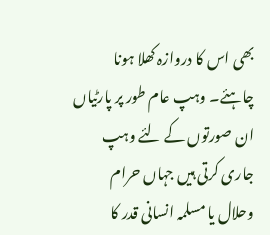بھی اس کا دروازہ کھلا ہونا چاہئے۔ وہپ عام طور پر پارٹیاں ان صورتوں کے لئے وہپ جاری کرتی ہیں جہاں حرام وحلال یا مسلمہ انسانی قدر کا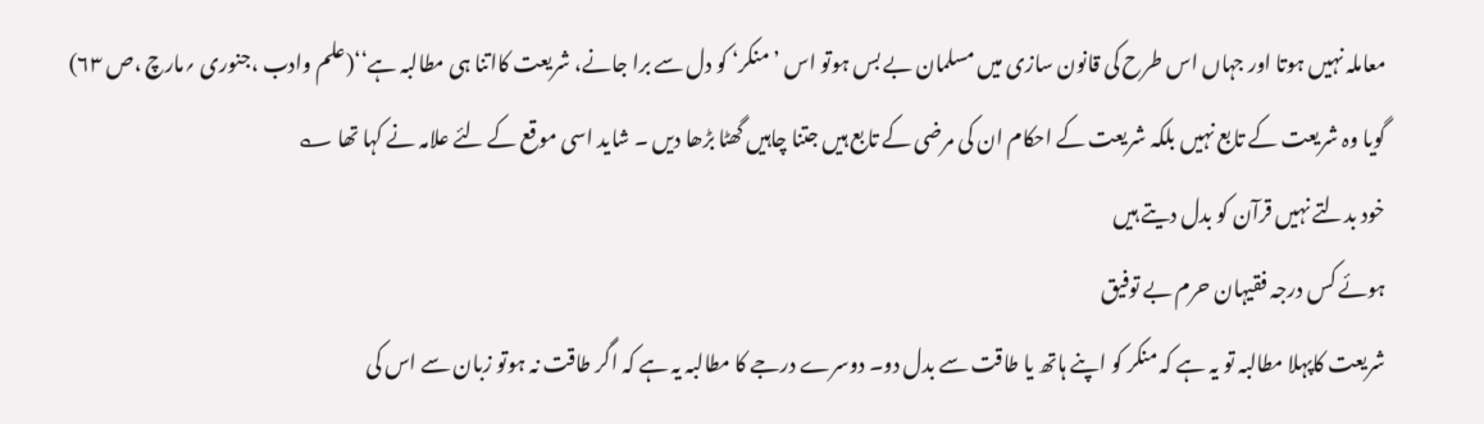معاملہ نہیں ہوتا اور جہاں اس طرح کی قانون سازی میں مسلمان بے بس ہوتو اس ’منکر‘ کو دل سے برا جانے، شریعت کااتنا ہی مطالبہ ہے‘‘(علم وادب ،جنوری ؍مارچ ،ص ۶۳)
گویا وہ شریعت کے تابع نہیں بلکہ شریعت کے احکام ان کی مرضی کے تابع ہیں جتنا چاہیں گھٹا بڑھا دیں ۔ شاید اسی موقع کے لئے علامہ نے کہا تھا ؎
خود بدلتے نہیں قرآن کو بدل دیتے ہیں
ہوئے کس درجہ فقیہان حرم بے توفیق
شریعت کاپہلا مطالبہ تو یہ ہے کہ منکر کو اپنے ہاتھ یا طاقت سے بدل دو۔ دوسرے درجے کا مطالبہ یہ ہے کہ اگر طاقت نہ ہوتو زبان سے اس کی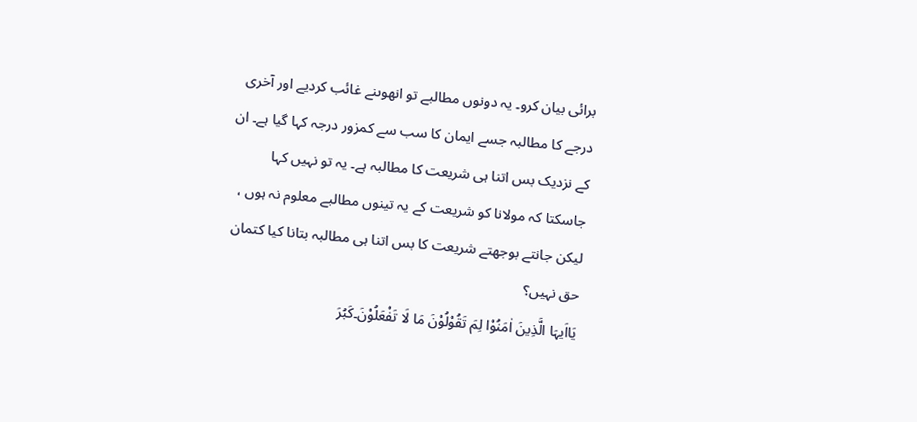برائی بیان کرو۔ یہ دونوں مطالبے تو انھوںنے غائب کردیے اور آخری درجے کا مطالبہ جسے ایمان کا سب سے کمزور درجہ کہا گیا ہے۔ ان کے نزدیک بس اتنا ہی شریعت کا مطالبہ ہے۔ یہ تو نہیں کہا جاسکتا کہ مولانا کو شریعت کے یہ تینوں مطالبے معلوم نہ ہوں ، لیکن جانتے بوجھتے شریعت کا بس اتنا ہی مطالبہ بتانا کیا کتمان حق نہیں؟
یَااَیہَا الَّذِینَ اٰمَنُوْا لِمَ تَقُوْلُوْنَ مَا لَا تَفْعَلُوْنَ۔كَبُرَ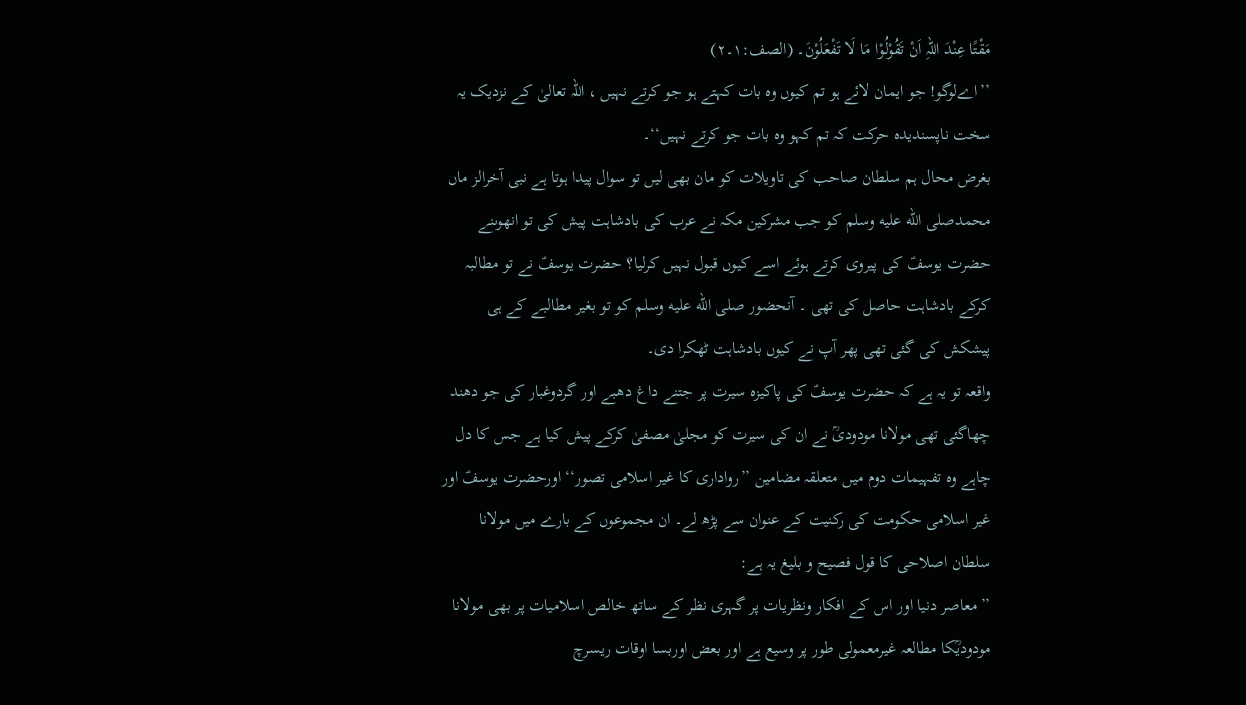مَقْتًا عِنْدَ اللہِ اَنْ تَقُوْلُوْا مَا لَا تَفْعَلُوْنَ۔ (الصف:۱۔۲)
’’اےلوگو! جو ایمان لائے ہو تم کیوں وہ بات کہتے ہو جو کرتے نہیں ، اللہ تعالیٰ کے نزدیک یہ سخت ناپسندیدہ حرکت کہ تم کہو وہ بات جو کرتے نہیں‘‘۔
بغرض محال ہم سلطان صاحب کی تاویلات کو مان بھی لیں تو سوال پیدا ہوتا ہے نبی آخرالز ماں محمدصلى الله عليه وسلم کو جب مشرکین مکہ نے عرب کی بادشاہت پیش کی تو انھوںنے حضرت یوسفؑ کی پیروی کرتے ہوئے اسے کیوں قبول نہیں کرلیا؟ حضرت یوسفؑ نے تو مطالبہ کرکے بادشاہت حاصل کی تھی ۔ آنحضور صلى الله عليه وسلم کو تو بغیر مطالبے کے ہی پیشکش کی گئی تھی پھر آپ نے کیوں بادشاہت ٹھکرا دی۔
واقعہ تو یہ ہے کہ حضرت یوسفؑ کی پاکیزہ سیرت پر جتنے داغ دھبے اور گردوغبار کی جو دھند چھاگئی تھی مولانا مودودیؒ نے ان کی سیرت کو مجلیٰ مصفیٰ کرکے پیش کیا ہے جس کا دل چاہے وہ تفہیمات دوم میں متعلقہ مضامین ’’رواداری کا غیر اسلامی تصور‘‘ اورحضرت یوسفؑ اور غیر اسلامی حکومت کی رکنیت کے عنوان سے پڑھ لے۔ ان مجموعوں کے بارے میں مولانا سلطان اصلاحی کا قول فصیح و بلیغ یہ ہے:
’’معاصر دنیا اور اس کے افکار ونظریات پر گہری نظر کے ساتھ خالص اسلامیات پر بھی مولانا مودودیؒکا مطالعہ غیرمعمولی طور پر وسیع ہے اور بعض اوربسا اوقات ریسرچ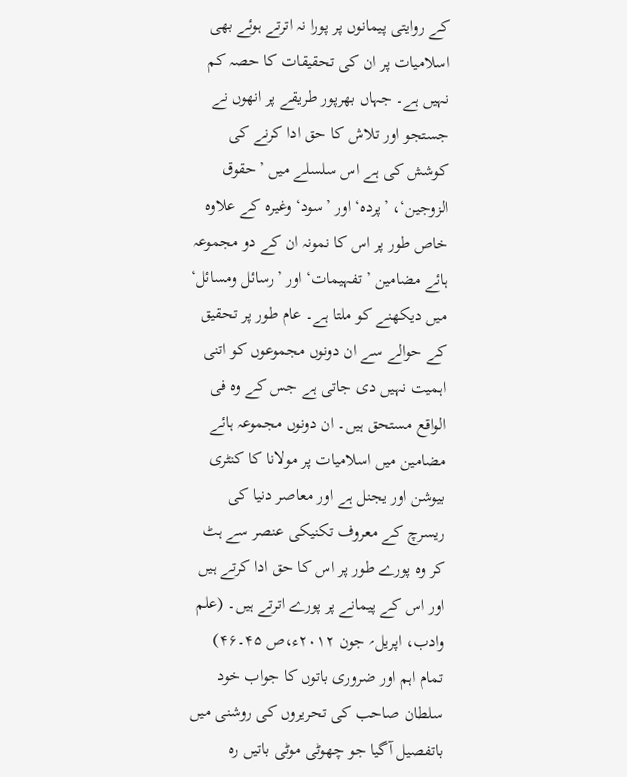کے روایتی پیمانوں پر پورا نہ اترتے ہوئے بھی اسلامیات پر ان کی تحقیقات کا حصہ کم نہیں ہے۔ جہاں بھرپور طریقے پر انھوں نے جستجو اور تلاش کا حق ادا کرنے کی کوشش کی ہے اس سلسلے میں ’حقوق الزوجین‘، ’پردہ‘ اور ’سود‘ وغیرہ کے علاوہ خاص طور پر اس کا نمونہ ان کے دو مجموعہ ہائے مضامین ’تفہیمات‘ اور ’رسائل ومسائل‘ میں دیکھنے کو ملتا ہے۔ عام طور پر تحقیق کے حوالے سے ان دونوں مجموعوں کو اتنی اہمیت نہیں دی جاتی ہے جس کے وہ فی الواقع مستحق ہیں۔ ان دونوں مجموعہ ہائے مضامین میں اسلامیات پر مولانا کا کنٹری بیوشن اور یجنل ہے اور معاصر دنیا کی ریسرچ کے معروف تکنیکی عنصر سے ہٹ کر وہ پورے طور پر اس کا حق ادا کرتے ہیں اور اس کے پیمانے پر پورے اترتے ہیں۔ (علم وادب، اپریل؍ جون ۲۰۱۲ء،ص ۴۵۔۴۶)
تمام اہم اور ضروری باتوں کا جواب خود سلطان صاحب کی تحریروں کی روشنی میں باتفصیل آگیا جو چھوٹی موٹی باتیں رہ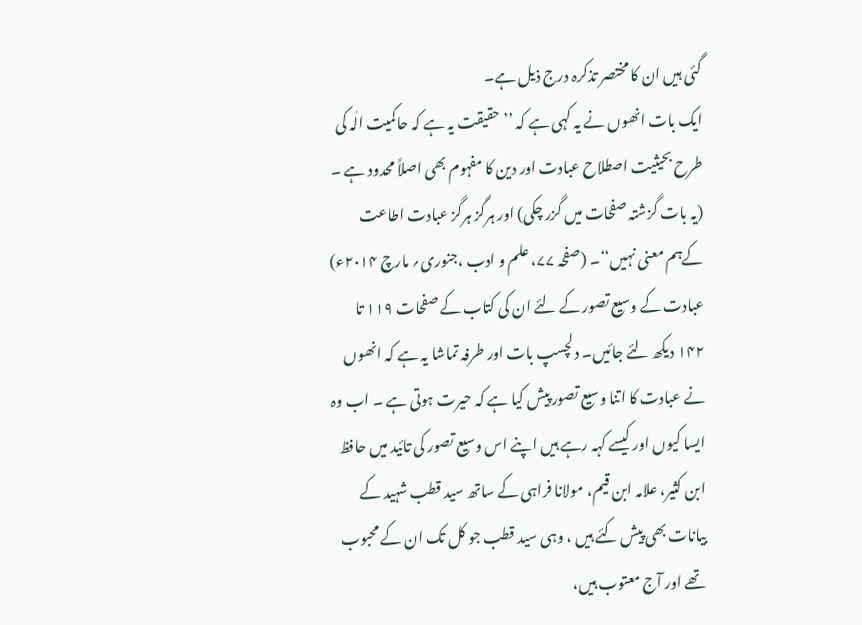گئی ہیں ان کا مختصر تذکرہ درج ذیل ہے۔
ایک بات انھوں نے یہ کہی ہے کہ ’’حقیقت یہ ہے کہ حاکمیت الٰہ کی طرح بحیثیت اصطلاح عبادت اور دین کا مفہوم بھی اصلاً محدود ہے ۔ (یہ بات گزشتہ صفحات میں گزر چکی) اور ہرگز ہرگز عبادت اطاعت کےہم معنی نہیں‘‘۔ (صفحہ ۷۷، علم و ادب ،جنوری؍ مارچ ۲۰۱۴ء)
عبادت کے وسیع تصور کے لئے ان کی کتاب کے صفحات ۱۱۹ تا ۱۴۲ دیکھ لئے جائیں۔ دلچسپ بات اور طرفہ تماشا یہ ہے کہ انھوں نے عبادت کا اتنا وسیع تصور پیش کیا ہے کہ حیرت ہوتی ہے ۔ اب وہ ایسا کیوں اور کیسے کہہ رہے ہیں اپنے اس وسیع تصور کی تائید میں حافظ ابن کثیر، علامہ ابن قیم، مولانا فراہی کے ساتھ سید قطب شہید کے بیانات بھی پیش کئے ہیں ، وہی سید قطب جو کل تک ان کے محبوب تھے اور آج معتوب ہیں،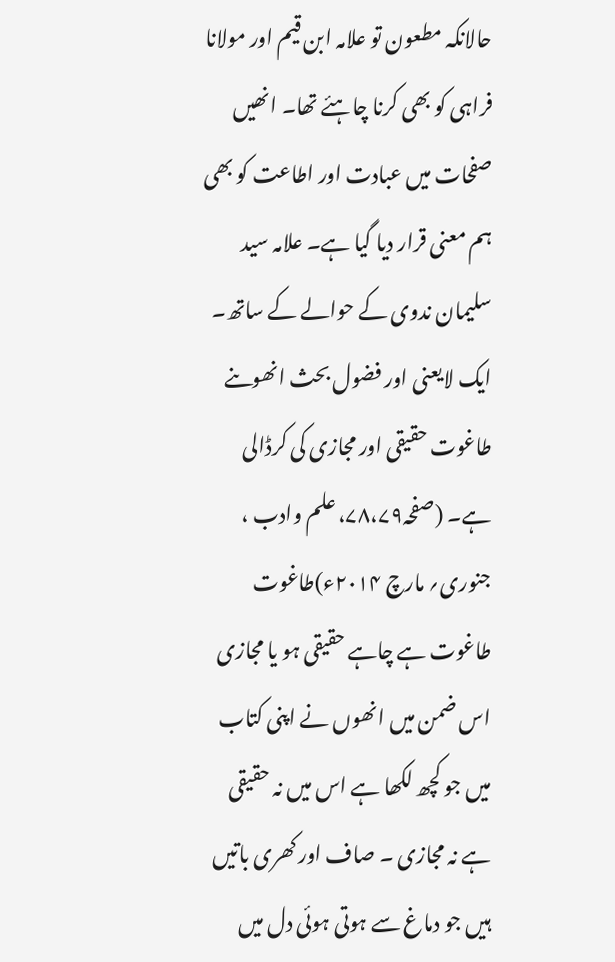حالانکہ مطعون تو علامہ ابن قیم اور مولانا فراہی کو بھی کرنا چاہئے تھا۔ انھیں صفحات میں عبادت اور اطاعت کو بھی ہم معنی قرار دیا گیا ہے۔ علامہ سید سلیمان ندوی کے حوالے کے ساتھ۔
ایک لایعنی اور فضول بحث انھوںنے طاغوت حقیقی اور مجازی کی کرڈالی ہے۔ (صفحہ۷۸،۷۹، علم وادب ، جنوری؍ مارچ ۲۰۱۴ء)طاغوت طاغوت ہے چاہے حقیقی ہو یا مجازی اس ضمن میں انھوں نے اپنی کتاب میں جو کچھ لکھا ہے اس میں نہ حقیقی ہے نہ مجازی ۔ صاف اور کھری باتیں ہیں جو دماغ سے ہوتی ہوئی دل میں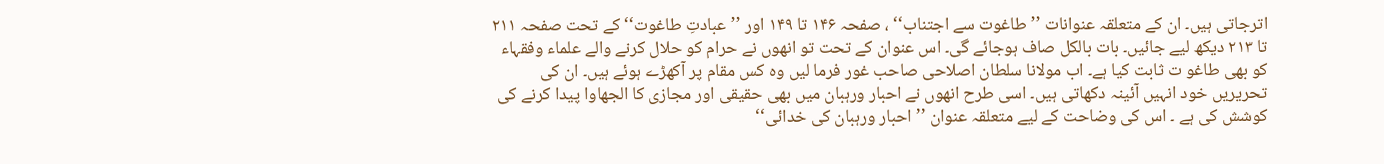اترجاتی ہیں۔ ان کے متعلقہ عنوانات ’’طاغوت سے اجتناب‘‘ ، صفحہ ۱۴۶ تا ۱۴۹ اور ’’عبادتِ طاغوت‘‘ کے تحت صفحہ ۲۱۱ تا ۲۱۳ دیکھ لیے جائیں۔ بات بالکل صاف ہوجائے گی۔ اس عنوان کے تحت تو انھوں نے حرام کو حلال کرنے والے علماء وفقہاء کو بھی طاغو ت ثابت کیا ہے۔ اب مولانا سلطان اصلاحی صاحب غور فرما لیں وہ کس مقام پر آکھڑے ہوئے ہیں۔ ان کی تحریریں خود انہیں آئینہ دکھاتی ہیں۔ اسی طرح انھوں نے احبار ورہبان میں بھی حقیقی اور مجازی کا الجھاوا پیدا کرنے کی کوشش کی ہے ۔ اس کی وضاحت کے لیے متعلقہ عنوان ’’احبار ورہبان کی خدائی‘‘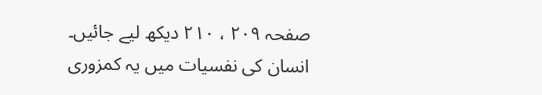صفحہ ۲۰۹ ، ۲۱۰ دیکھ لیے جائیں۔
انسان کی نفسیات میں یہ کمزوری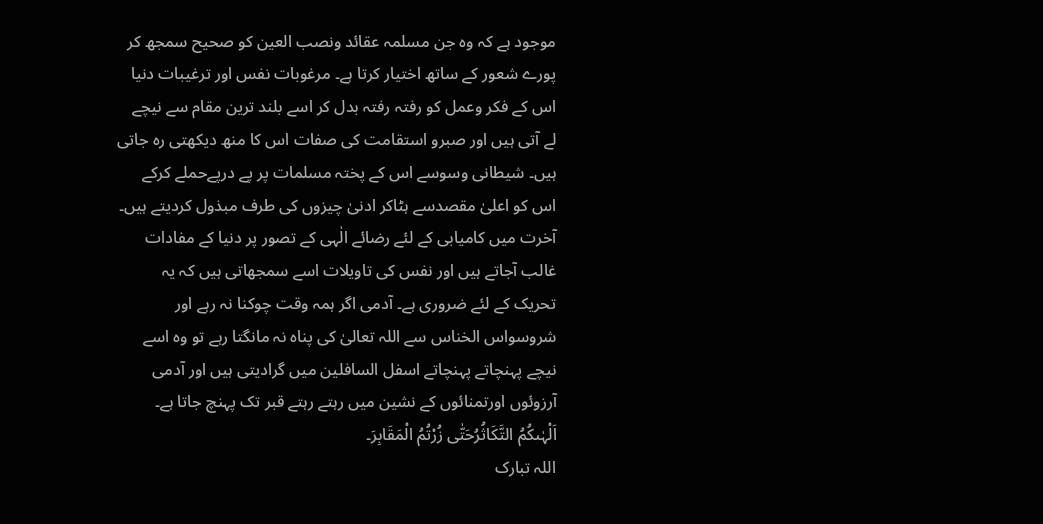موجود ہے کہ وہ جن مسلمہ عقائد ونصب العین کو صحیح سمجھ کر پورے شعور کے ساتھ اختیار کرتا ہے۔ مرغوبات نفس اور ترغیبات دنیا اس کے فکر وعمل کو رفتہ رفتہ بدل کر اسے بلند ترین مقام سے نیچے لے آتی ہیں اور صبرو استقامت کی صفات اس کا منھ دیکھتی رہ جاتی ہیں۔ شیطانی وسوسے اس کے پختہ مسلمات پر پے درپےحملے کرکے اس کو اعلیٰ مقصدسے ہٹاکر ادنیٰ چیزوں کی طرف مبذول کردیتے ہیں۔ آخرت میں کامیابی کے لئے رضائے الٰہی کے تصور پر دنیا کے مفادات غالب آجاتے ہیں اور نفس کی تاویلات اسے سمجھاتی ہیں کہ یہ تحریک کے لئے ضروری ہے۔ آدمی اگر ہمہ وقت چوکنا نہ رہے اور شروسواس الخناس سے اللہ تعالیٰ کی پناہ نہ مانگتا رہے تو وہ اسے نیچے پہنچاتے پہنچاتے اسفل السافلین میں گرادیتی ہیں اور آدمی آرزوئوں اورتمنائوں کے نشین میں رہتے رہتے قبر تک پہنچ جاتا ہے۔ اَلْہٰىكُمُ التَّكَاثُرُحَتّٰى زُرْتُمُ الْمَقَابِرَ۔
اللہ تبارک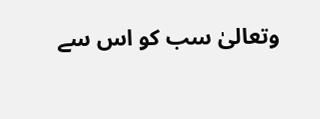وتعالیٰ سب کو اس سے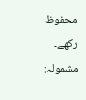محفوظ رکھے۔
مشمولہ: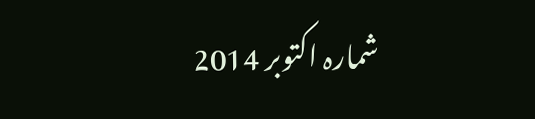شمارہ اکتوبر 2014